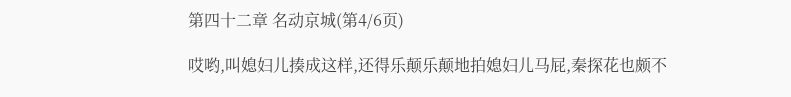第四十二章 名动京城(第4/6页)

哎哟,叫媳妇儿揍成这样,还得乐颠乐颠地拍媳妇儿马屁,秦探花也颇不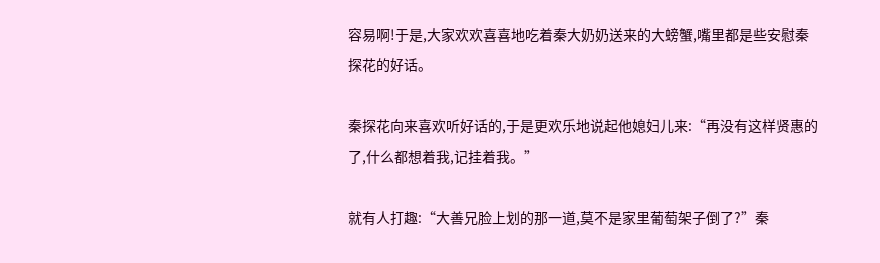容易啊!于是,大家欢欢喜喜地吃着秦大奶奶送来的大螃蟹,嘴里都是些安慰秦探花的好话。

秦探花向来喜欢听好话的,于是更欢乐地说起他媳妇儿来:“再没有这样贤惠的了,什么都想着我,记挂着我。”

就有人打趣:“大善兄脸上划的那一道,莫不是家里葡萄架子倒了?”秦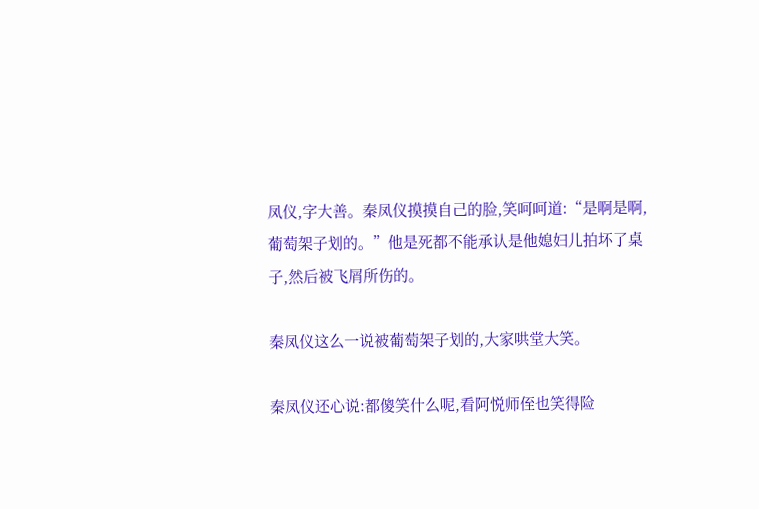凤仪,字大善。秦凤仪摸摸自己的脸,笑呵呵道:“是啊是啊,葡萄架子划的。”他是死都不能承认是他媳妇儿拍坏了桌子,然后被飞屑所伤的。

秦凤仪这么一说被葡萄架子划的,大家哄堂大笑。

秦凤仪还心说:都傻笑什么呢,看阿悦师侄也笑得险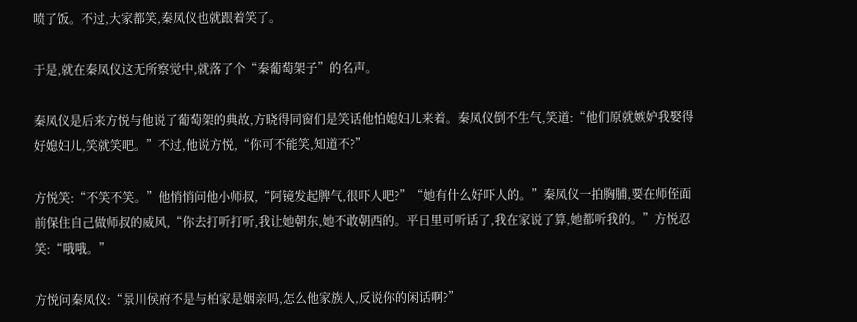喷了饭。不过,大家都笑,秦凤仪也就跟着笑了。

于是,就在秦凤仪这无所察觉中,就落了个“秦葡萄架子”的名声。

秦凤仪是后来方悦与他说了葡萄架的典故,方晓得同窗们是笑话他怕媳妇儿来着。秦凤仪倒不生气,笑道:“他们原就嫉妒我娶得好媳妇儿,笑就笑吧。”不过,他说方悦,“你可不能笑,知道不?”

方悦笑:“不笑不笑。”他悄悄问他小师叔,“阿镜发起脾气,很吓人吧?”“她有什么好吓人的。”秦凤仪一拍胸脯,要在师侄面前保住自己做师叔的威风,“你去打听打听,我让她朝东,她不敢朝西的。平日里可听话了,我在家说了算,她都听我的。”方悦忍笑:“哦哦。”

方悦问秦凤仪:“景川侯府不是与柏家是姻亲吗,怎么他家族人,反说你的闲话啊?”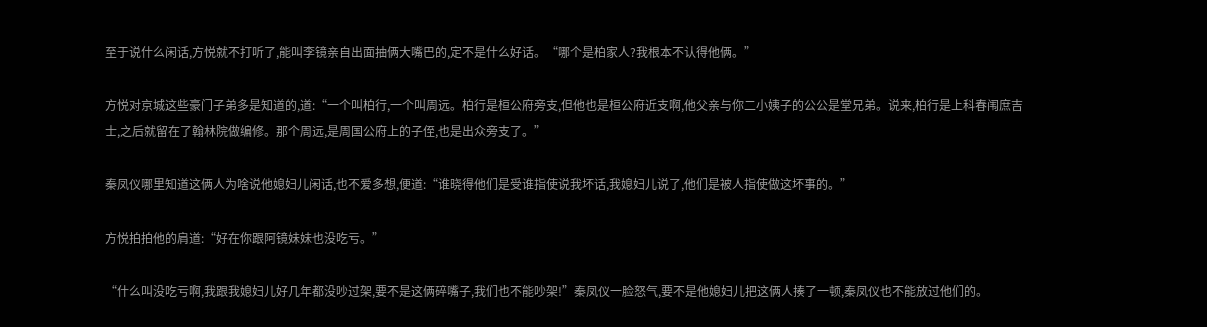至于说什么闲话,方悦就不打听了,能叫李镜亲自出面抽俩大嘴巴的,定不是什么好话。“哪个是柏家人?我根本不认得他俩。”

方悦对京城这些豪门子弟多是知道的,道:“一个叫柏行,一个叫周远。柏行是桓公府旁支,但他也是桓公府近支啊,他父亲与你二小姨子的公公是堂兄弟。说来,柏行是上科春闱庶吉士,之后就留在了翰林院做编修。那个周远,是周国公府上的子侄,也是出众旁支了。”

秦凤仪哪里知道这俩人为啥说他媳妇儿闲话,也不爱多想,便道:“谁晓得他们是受谁指使说我坏话,我媳妇儿说了,他们是被人指使做这坏事的。”

方悦拍拍他的肩道:“好在你跟阿镜妹妹也没吃亏。”

“什么叫没吃亏啊,我跟我媳妇儿好几年都没吵过架,要不是这俩碎嘴子,我们也不能吵架!”秦凤仪一脸怒气,要不是他媳妇儿把这俩人揍了一顿,秦凤仪也不能放过他们的。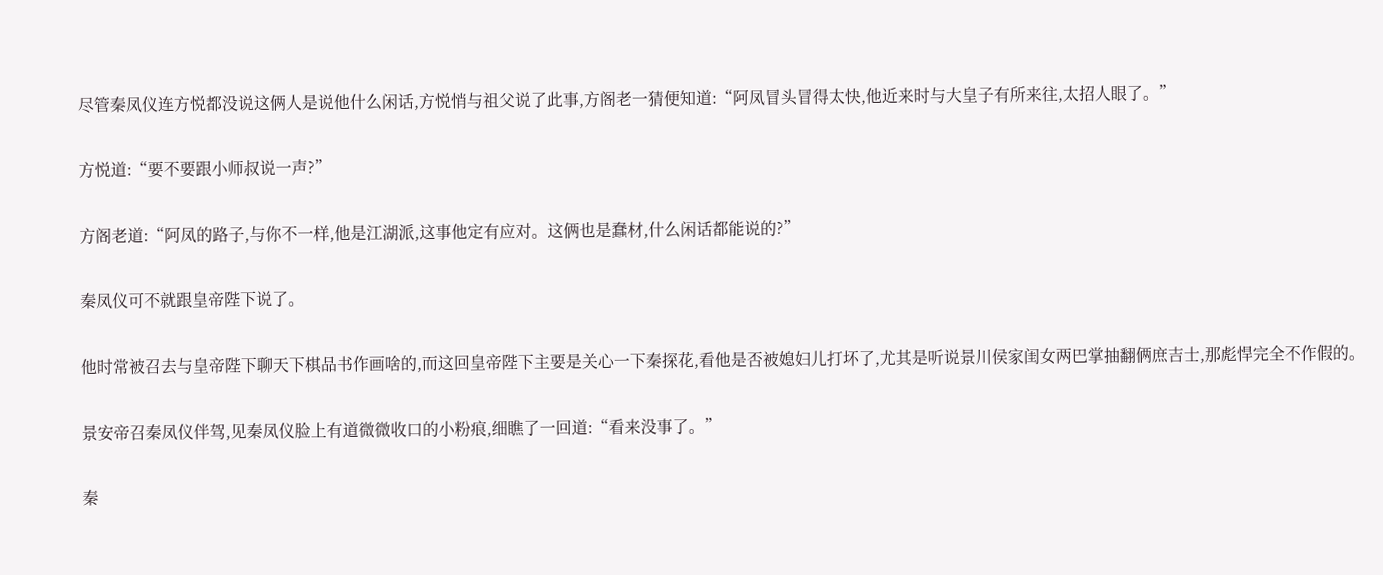尽管秦凤仪连方悦都没说这俩人是说他什么闲话,方悦悄与祖父说了此事,方阁老一猜便知道:“阿凤冒头冒得太快,他近来时与大皇子有所来往,太招人眼了。”

方悦道:“要不要跟小师叔说一声?”

方阁老道:“阿凤的路子,与你不一样,他是江湖派,这事他定有应对。这俩也是蠢材,什么闲话都能说的?”

秦凤仪可不就跟皇帝陛下说了。

他时常被召去与皇帝陛下聊天下棋品书作画啥的,而这回皇帝陛下主要是关心一下秦探花,看他是否被媳妇儿打坏了,尤其是听说景川侯家闺女两巴掌抽翻俩庶吉士,那彪悍完全不作假的。

景安帝召秦凤仪伴驾,见秦凤仪脸上有道微微收口的小粉痕,细瞧了一回道:“看来没事了。”

秦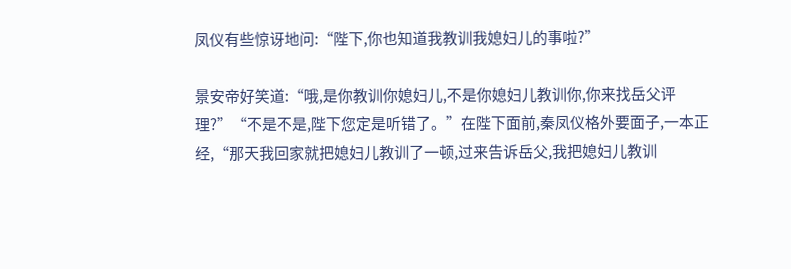凤仪有些惊讶地问:“陛下,你也知道我教训我媳妇儿的事啦?”

景安帝好笑道:“哦,是你教训你媳妇儿,不是你媳妇儿教训你,你来找岳父评理?”“不是不是,陛下您定是听错了。”在陛下面前,秦凤仪格外要面子,一本正经,“那天我回家就把媳妇儿教训了一顿,过来告诉岳父,我把媳妇儿教训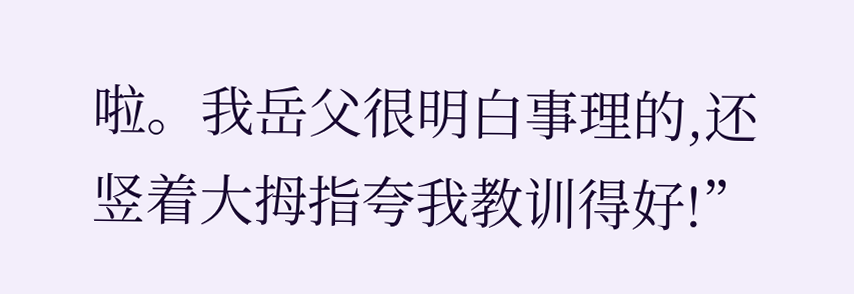啦。我岳父很明白事理的,还竖着大拇指夸我教训得好!”